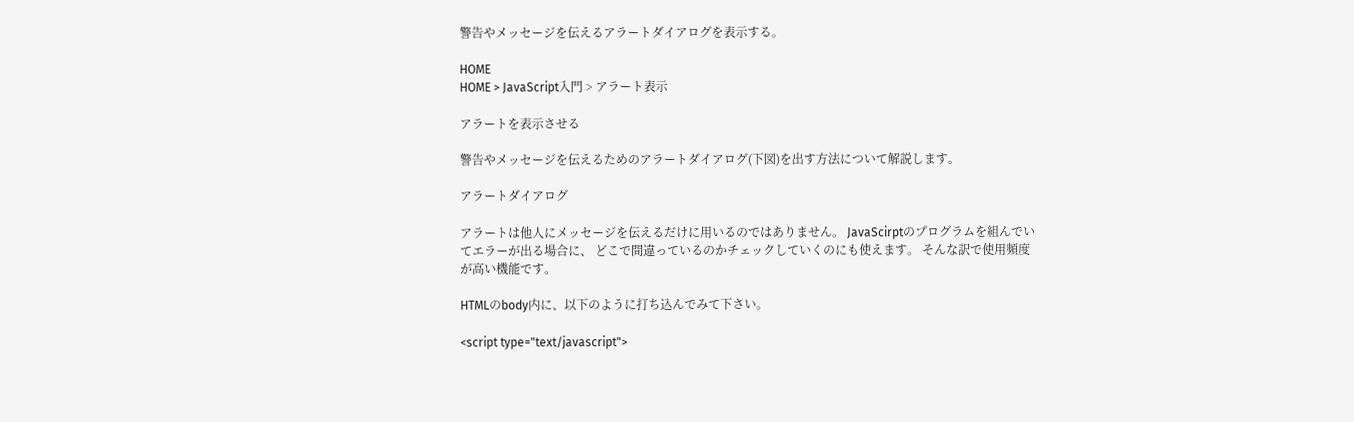警告やメッセージを伝えるアラートダイアログを表示する。

HOME
HOME > JavaScript入門 > アラート表示

アラートを表示させる

警告やメッセージを伝えるためのアラートダイアログ(下図)を出す方法について解説します。

アラートダイアログ

アラートは他人にメッセージを伝えるだけに用いるのではありません。 JavaScirptのプログラムを組んでいてエラーが出る場合に、 どこで間違っているのかチェックしていくのにも使えます。 そんな訳で使用頻度が高い機能です。

HTMLのbody内に、以下のように打ち込んでみて下さい。

<script type="text/javascript">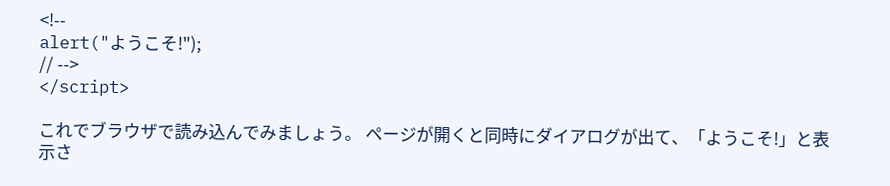<!--
alert("ようこそ!");
// -->
</script>

これでブラウザで読み込んでみましょう。 ページが開くと同時にダイアログが出て、「ようこそ!」と表示さ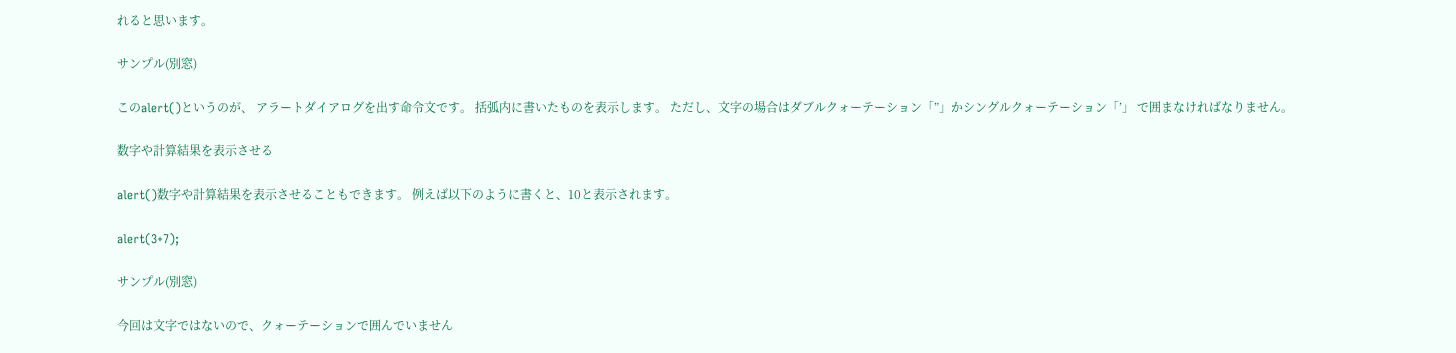れると思います。

サンプル(別窓)

このalert()というのが、 アラートダイアログを出す命令文です。 括弧内に書いたものを表示します。 ただし、文字の場合はダブルクォーテーション「”」かシングルクォーテーション「’」 で囲まなければなりません。

数字や計算結果を表示させる

alert()数字や計算結果を表示させることもできます。 例えば以下のように書くと、10と表示されます。

alert(3+7);

サンプル(別窓)

今回は文字ではないので、クォーテーションで囲んでいません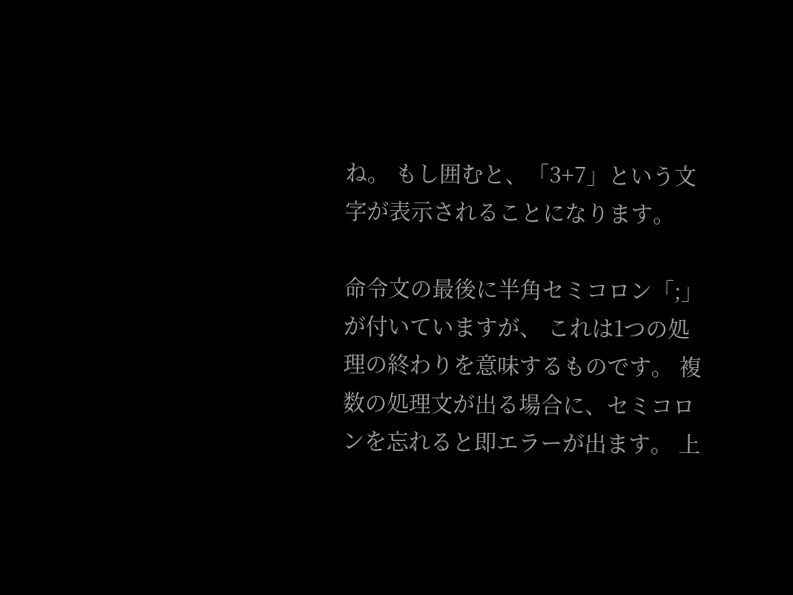ね。 もし囲むと、「3+7」という文字が表示されることになります。

命令文の最後に半角セミコロン「;」が付いていますが、 これは1つの処理の終わりを意味するものです。 複数の処理文が出る場合に、セミコロンを忘れると即エラーが出ます。 上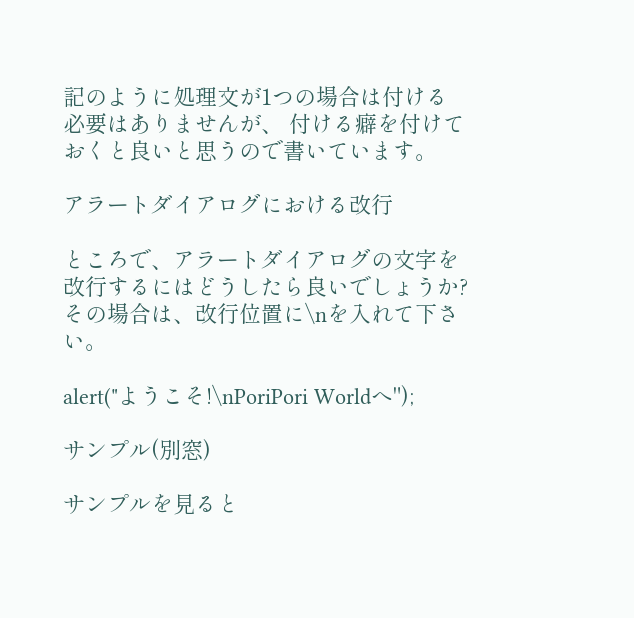記のように処理文が1つの場合は付ける必要はありませんが、 付ける癖を付けておくと良いと思うので書いています。

アラートダイアログにおける改行

ところで、アラートダイアログの文字を改行するにはどうしたら良いでしょうか? その場合は、改行位置に\nを入れて下さい。

alert("ようこそ!\nPoriPori Worldへ");

サンプル(別窓)

サンプルを見ると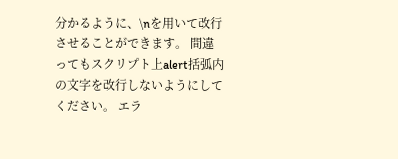分かるように、\nを用いて改行させることができます。 間違ってもスクリプト上alert括弧内の文字を改行しないようにしてください。 エラ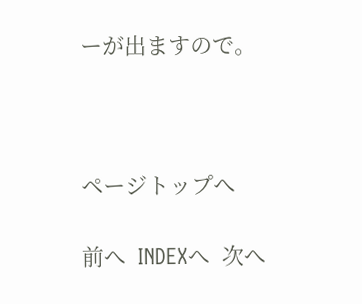ーが出ますので。



ページトップへ

前へ  INDEXへ  次へ